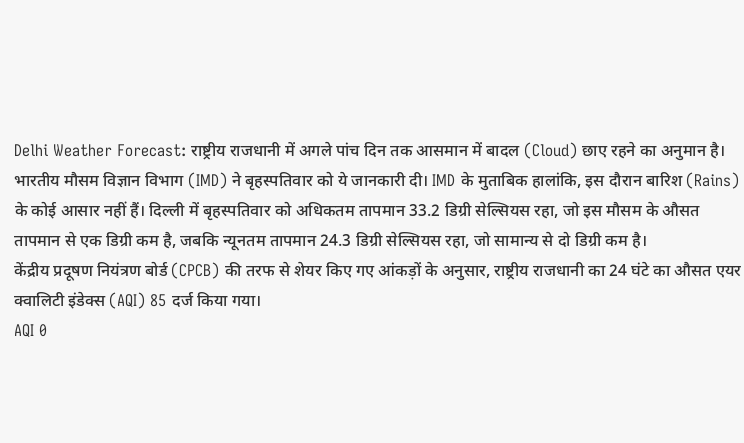Delhi Weather Forecast: राष्ट्रीय राजधानी में अगले पांच दिन तक आसमान में बादल (Cloud) छाए रहने का अनुमान है। भारतीय मौसम विज्ञान विभाग (IMD) ने बृहस्पतिवार को ये जानकारी दी। IMD के मुताबिक हालांकि, इस दौरान बारिश (Rains) के कोई आसार नहीं हैं। दिल्ली में बृहस्पतिवार को अधिकतम तापमान 33.2 डिग्री सेल्सियस रहा, जो इस मौसम के औसत तापमान से एक डिग्री कम है, जबकि न्यूनतम तापमान 24.3 डिग्री सेल्सियस रहा, जो सामान्य से दो डिग्री कम है।
केंद्रीय प्रदूषण नियंत्रण बोर्ड (CPCB) की तरफ से शेयर किए गए आंकड़ों के अनुसार, राष्ट्रीय राजधानी का 24 घंटे का औसत एयर क्वालिटी इंडेक्स (AQI) 85 दर्ज किया गया।
AQI 0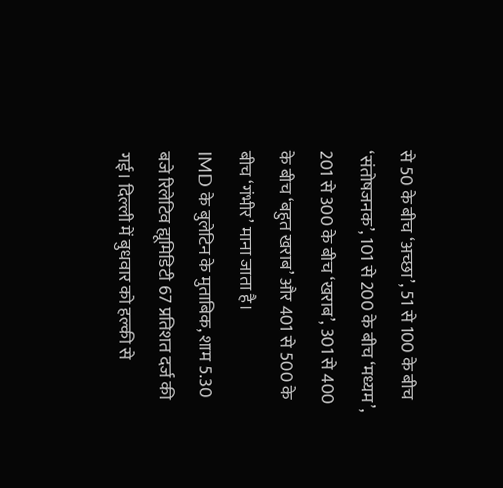से 50 के बीच ‘अच्छा’, 51 से 100 के बीच ‘संतोषजनक’, 101 से 200 के बीच ‘मध्यम’, 201 से 300 के बीच ‘खराब’, 301 से 400 के बीच ‘बहुत खराब’ और 401 से 500 के बीच ‘गंभीर’ माना जाता है।
IMD के बुलेटिन के मुताबिक, शाम 5.30 बजे रिलेटिव ह्यूमिडिटी 67 प्रतिशत दर्ज की गई। दिल्ली में बुधवार को हल्की से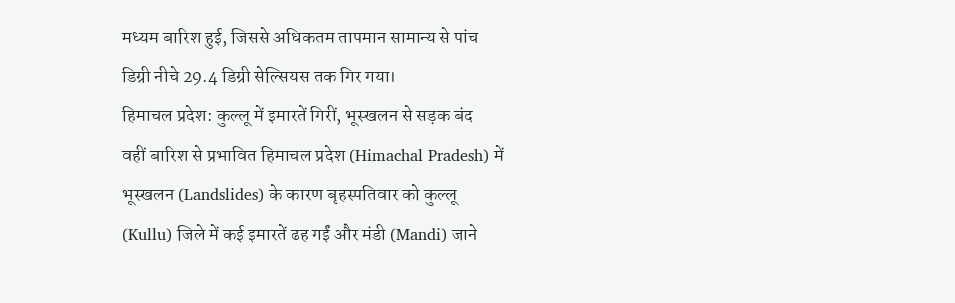मध्यम बारिश हुई, जिससे अधिकतम तापमान सामान्य से पांच डिग्री नीचे 29.4 डिग्री सेल्सियस तक गिर गया।
हिमाचल प्रदेश: कुल्लू में इमारतें गिरीं, भूस्खलन से सड़क बंद
वहीं बारिश से प्रभावित हिमाचल प्रदेश (Himachal Pradesh) में भूस्खलन (Landslides) के कारण बृहस्पतिवार को कुल्लू (Kullu) जिले में कई इमारतें ढह गईं और मंडी (Mandi) जाने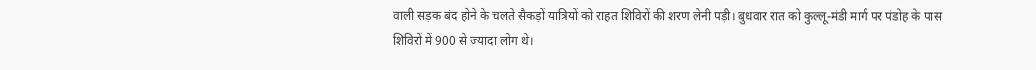वाली सड़क बंद होने के चलते सैकड़ों यात्रियों को राहत शिविरों की शरण लेनी पड़ी। बुधवार रात को कुल्लू-मंडी मार्ग पर पंडोह के पास शिविरों में 900 से ज्यादा लोग थे।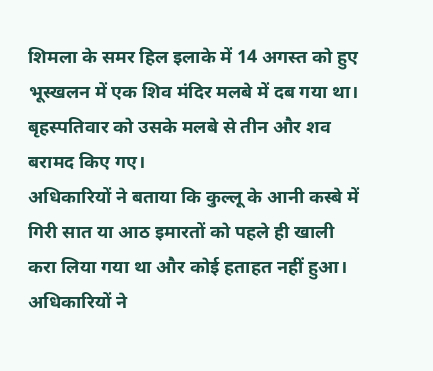शिमला के समर हिल इलाके में 14 अगस्त को हुए भूस्खलन में एक शिव मंदिर मलबे में दब गया था। बृहस्पतिवार को उसके मलबे से तीन और शव बरामद किए गए।
अधिकारियों ने बताया कि कुल्लू के आनी कस्बे में गिरी सात या आठ इमारतों को पहले ही खाली करा लिया गया था और कोई हताहत नहीं हुआ। अधिकारियों ने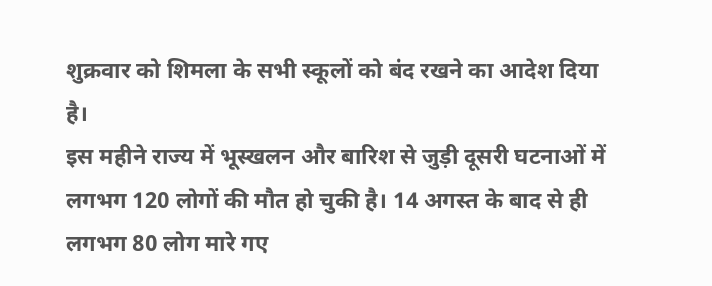शुक्रवार को शिमला के सभी स्कूलों को बंद रखने का आदेश दिया है।
इस महीने राज्य में भूस्खलन और बारिश से जुड़ी दूसरी घटनाओं में लगभग 120 लोगों की मौत हो चुकी है। 14 अगस्त के बाद से ही लगभग 80 लोग मारे गए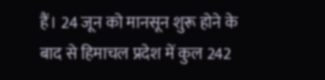हैं। 24 जून को मानसून शुरू होने के बाद से हिमाचल प्रदेश में कुल 242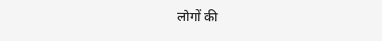लोगों की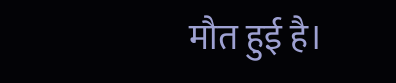मौत हुई है।